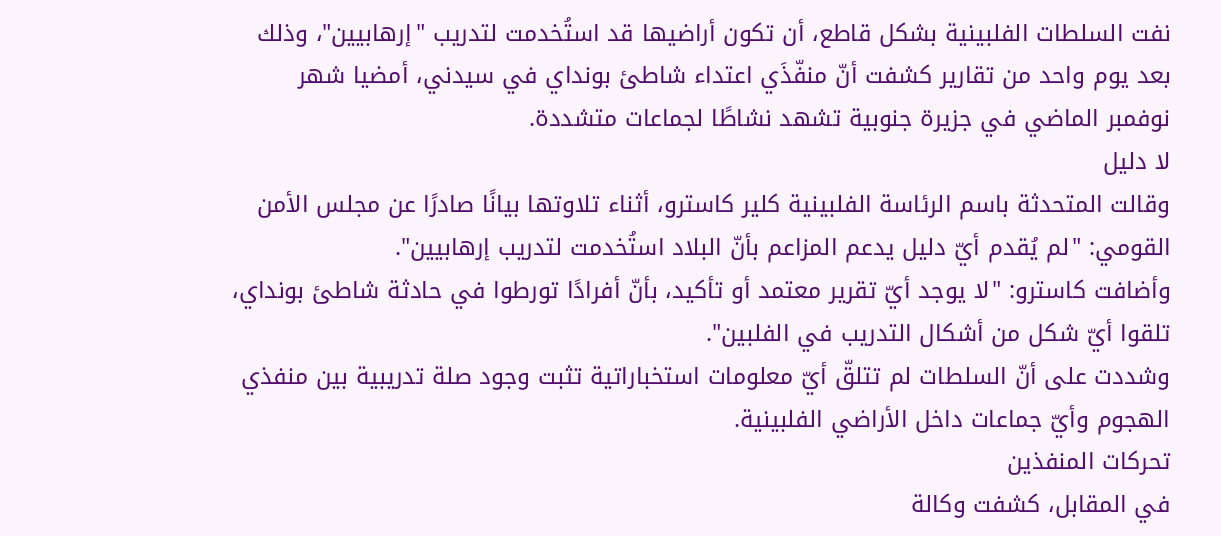نفت السلطات الفلبينية بشكل قاطع، أن تكون أراضيها قد استُخدمت لتدريب "إرهابيين"، وذلك بعد يوم واحد من تقارير كشفت أنّ منفّذَي اعتداء شاطئ بونداي في سيدني، أمضيا شهر نوفمبر الماضي في جزيرة جنوبية تشهد نشاطًا لجماعات متشددة.
لا دليل
وقالت المتحدثة باسم الرئاسة الفلبينية كلير كاسترو، أثناء تلاوتها بيانًا صادرًا عن مجلس الأمن القومي: "لم يُقدم أيّ دليل يدعم المزاعم بأنّ البلاد استُخدمت لتدريب إرهابيين".
وأضافت كاسترو: "لا يوجد أيّ تقرير معتمد أو تأكيد، بأنّ أفرادًا تورطوا في حادثة شاطئ بونداي، تلقوا أيّ شكل من أشكال التدريب في الفلبين".
وشددت على أنّ السلطات لم تتلقّ أيّ معلومات استخباراتية تثبت وجود صلة تدريبية بين منفذي الهجوم وأيّ جماعات داخل الأراضي الفلبينية.
تحركات المنفذين
في المقابل، كشفت وكالة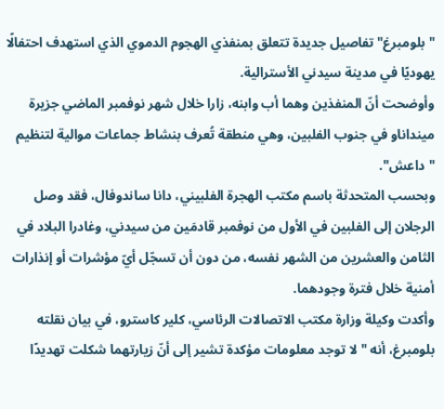"بلومبرغ" تفاصيل جديدة تتعلق بمنفذي الهجوم الدموي الذي استهدف احتفالًا يهوديًا في مدينة سيدني الأسترالية.
وأوضحت أنّ المنفذين وهما أب وابنه، زارا خلال شهر نوفمبر الماضي جزيرة مينداناو في جنوب الفلبين، وهي منطقة تُعرف بنشاط جماعات موالية لتنظيم "داعش".
وبحسب المتحدثة باسم مكتب الهجرة الفلبيني، دانا ساندوفال، فقد وصل الرجلان إلى الفلبين في الأول من نوفمبر قادمَين من سيدني، وغادرا البلاد في الثامن والعشرين من الشهر نفسه، من دون أن تسجّل أيّ مؤشرات أو إنذارات أمنية خلال فترة وجودهما.
وأكدت وكيلة وزارة مكتب الاتصالات الرئاسي، كلير كاسترو، في بيان نقلته بلومبرغ، أنه "لا توجد معلومات مؤكدة تشير إلى أنّ زيارتهما شكلت تهديدًا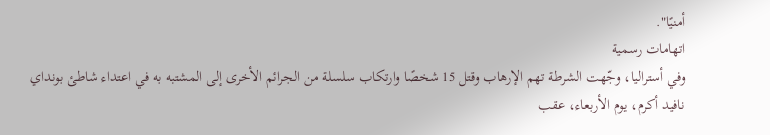أمنيًا".
اتهامات رسمية
وفي أستراليا، وجّهت الشرطة تهم الإرهاب وقتل 15 شخصًا وارتكاب سلسلة من الجرائم الأخرى إلى المشتبه به في اعتداء شاطئ بونداي نافيد أكرم، يوم الأربعاء، عقب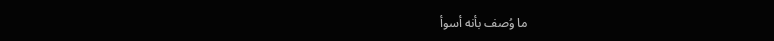ما وُصف بأنه أسوأ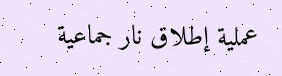عملية إطلاق نار جماعية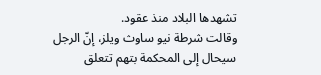تشهدها البلاد منذ عقود.
وقالت شرطة نيو ساوث ويلز، إنّ الرجل سيحال إلى المحكمة بتهم تتعلق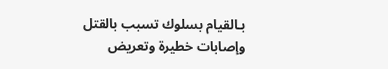بـالقيام بسلوك تسبب بالقتل وإصابات خطيرة وتعريض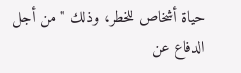حياة أشخاص للخطر، وذلك "من أجل الدفاع عن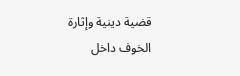قضية دينية وإثارة الخوف داخل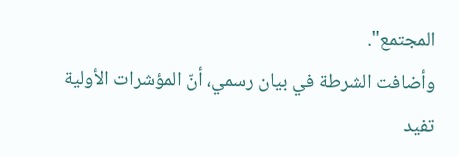المجتمع".
وأضافت الشرطة في بيان رسمي، أنّ المؤشرات الأولية تفيد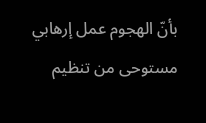بأنّ الهجوم عمل إرهابي مستوحى من تنظيم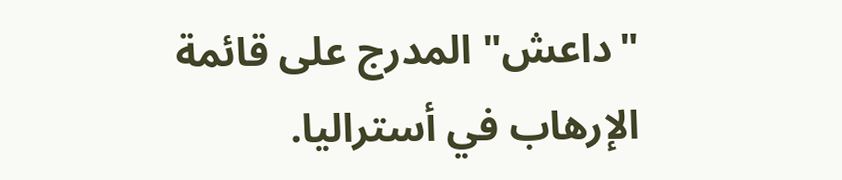"داعش" المدرج على قائمة الإرهاب في أستراليا.